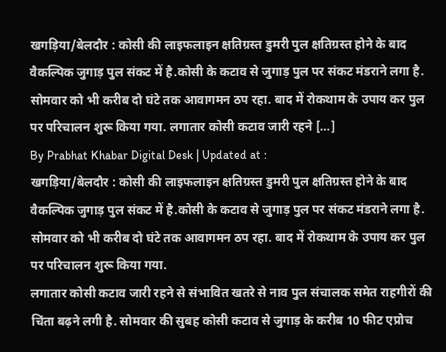खगड़िया/बेलदौर : कोसी की लाइफलाइन क्षतिग्रस्त डुमरी पुल क्षतिग्रस्त होने के बाद वैकल्पिक जुगाड़ पुल संकट में है.कोसी के कटाव से जुगाड़ पुल पर संकट मंडराने लगा है. सोमवार को भी करीब दो घंटे तक आवागमन ठप रहा. बाद में रोकथाम के उपाय कर पुल पर परिचालन शुरू किया गया. लगातार कोसी कटाव जारी रहने […]
By Prabhat Khabar Digital Desk | Updated at :
खगड़िया/बेलदौर : कोसी की लाइफलाइन क्षतिग्रस्त डुमरी पुल क्षतिग्रस्त होने के बाद वैकल्पिक जुगाड़ पुल संकट में है.कोसी के कटाव से जुगाड़ पुल पर संकट मंडराने लगा है. सोमवार को भी करीब दो घंटे तक आवागमन ठप रहा. बाद में रोकथाम के उपाय कर पुल पर परिचालन शुरू किया गया.
लगातार कोसी कटाव जारी रहने से संभावित खतरे से नाव पुल संचालक समेत राहगीरों की चिंता बढ़ने लगी है. सोमवार की सुबह कोसी कटाव से जुगाड़ के करीब 10 फीट एप्रोच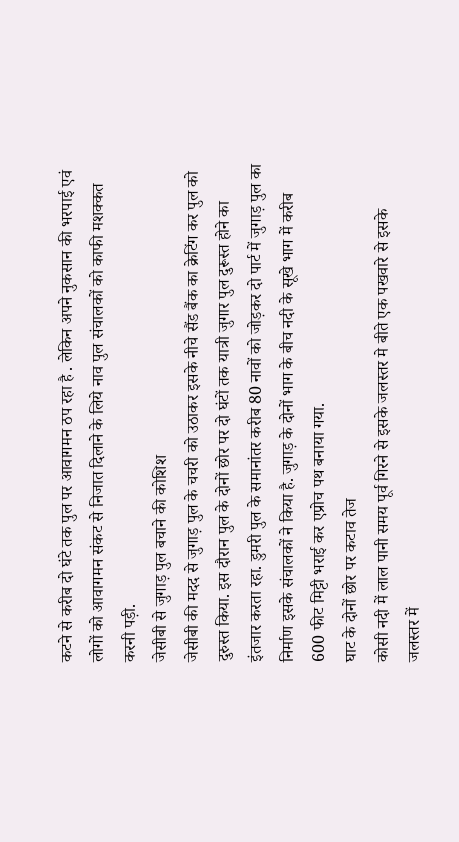कटने से करीब दो घंटे तक पुल पर आवागमन ठप रहा है . लेकिन अपने नुकसान की भरपाई एवं लोगों को आवागमन संकट से निजात दिलाने के लिये नाव पुल संचालकों को काफी मशक्कत करनी पड़ी.
जेसीबी से जुगाड़ पुल बचाने की कोशिश
जेसीबी की मदद से जुगाड़ पुल के चचरी को उठाकर इसके नीचे सैंड बैंक का क्रेटिंग कर पुल को दुरुस्त किया. इस दौरान पुल के दोनों छोर पर दो घंटों तक यात्री जुगार पुल दुरूस्त होने का इंतजार करता रहा. डुमरी पुल के समानांतर करीब 80 नावों को जोड़कर दो पार्ट में जुगाड़ पुल का निर्माण इसके संचालकों ने किया है. जुगाड़ के दोनों भाग के बीच नदी के सूखे भाग में करीब 600 फीट मिट्टी भराई कर एप्रोच पथ बनाया गया.
घाट के दोनों छोर पर कटाव तेज
कोसी नदी में लाल पानी समय पूर्व गिरने से इसके जलस्तर मे बीते एक पखवारे से इसके जलस्तर में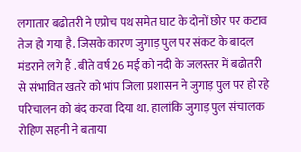लगातार बढोतरी ने एप्रोच पथ समेत घाट के दोनों छोर पर कटाव तेज हो गया है. जिसके कारण जुगाड़ पुल पर संकट के बादल मंडराने लगे हैं . बीते वर्ष 26 मई को नदी के जलस्तर में बढोतरी से संभावित खतरे को भांप जिला प्रशासन ने जुगाड़ पुल पर हो रहे परिचालन को बंद करवा दिया था. हालांकि जुगाड़ पुल संचालक रोहिण सहनी ने बताया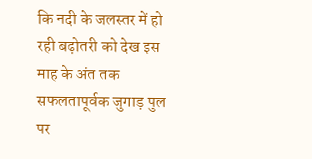कि नदी के जलस्तर में हो रही बढ़ोतरी को देख इस माह के अंत तक सफलतापूर्वक जुगाड़ पुल पर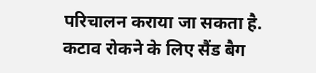परिचालन कराया जा सकता है.
कटाव रोकने के लिए सैंड बैग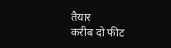तैयार
करीब दो फीट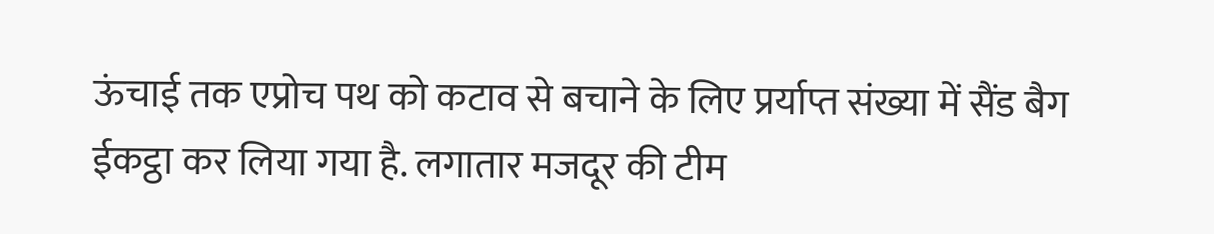ऊंचाई तक एप्रोच पथ को कटाव से बचाने के लिए प्रर्याप्त संख्या में सैंड बैग ईकट्ठा कर लिया गया है. लगातार मजदूर की टीम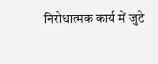निरोधात्मक कार्य में जुटे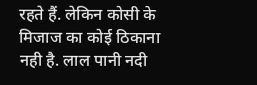रहते हैं. लेकिन कोसी के मिजाज का कोई ठिकाना नही है. लाल पानी नदी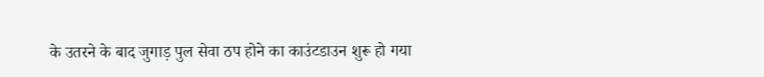के उतरने के बाद जुगाड़ पुल सेवा ठप होने का काउंटडाउन शुरू हो गया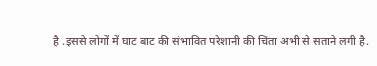है .इससे लोगों में घाट बाट की संभावित परेशानी की चिंता अभी से सताने लगी है.